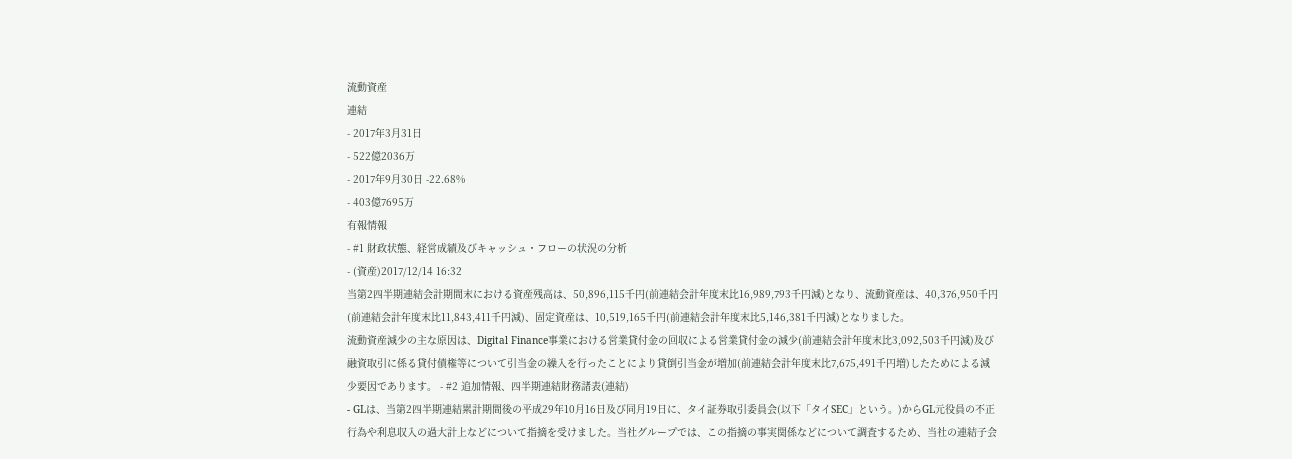流動資産
連結
- 2017年3月31日
- 522億2036万
- 2017年9月30日 -22.68%
- 403億7695万
有報情報
- #1 財政状態、経営成績及びキャッシュ・フローの状況の分析
- (資産)2017/12/14 16:32
当第2四半期連結会計期間末における資産残高は、50,896,115千円(前連結会計年度末比16,989,793千円減)となり、流動資産は、40,376,950千円(前連結会計年度末比11,843,411千円減)、固定資産は、10,519,165千円(前連結会計年度末比5,146,381千円減)となりました。
流動資産減少の主な原因は、Digital Finance事業における営業貸付金の回収による営業貸付金の減少(前連結会計年度末比3,092,503千円減)及び融資取引に係る貸付債権等について引当金の繰入を行ったことにより貸倒引当金が増加(前連結会計年度末比7,675,491千円増)したためによる減少要因であります。 - #2 追加情報、四半期連結財務諸表(連結)
- GLは、当第2四半期連結累計期間後の平成29年10月16日及び同月19日に、タイ証券取引委員会(以下「タイSEC」という。)からGL元役員の不正行為や利息収入の過大計上などについて指摘を受けました。当社グループでは、この指摘の事実関係などについて調査するため、当社の連結子会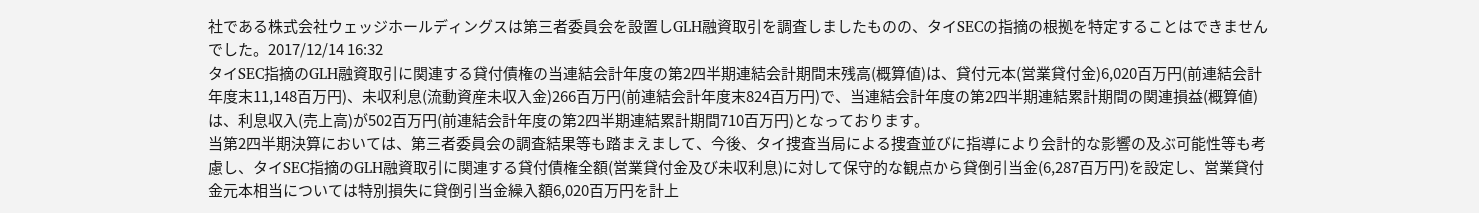社である株式会社ウェッジホールディングスは第三者委員会を設置しGLH融資取引を調査しましたものの、タイSECの指摘の根拠を特定することはできませんでした。2017/12/14 16:32
タイSEC指摘のGLH融資取引に関連する貸付債権の当連結会計年度の第2四半期連結会計期間末残高(概算値)は、貸付元本(営業貸付金)6,020百万円(前連結会計年度末11,148百万円)、未収利息(流動資産未収入金)266百万円(前連結会計年度末824百万円)で、当連結会計年度の第2四半期連結累計期間の関連損益(概算値)は、利息収入(売上高)が502百万円(前連結会計年度の第2四半期連結累計期間710百万円)となっております。
当第2四半期決算においては、第三者委員会の調査結果等も踏まえまして、今後、タイ捜査当局による捜査並びに指導により会計的な影響の及ぶ可能性等も考慮し、タイSEC指摘のGLH融資取引に関連する貸付債権全額(営業貸付金及び未収利息)に対して保守的な観点から貸倒引当金(6,287百万円)を設定し、営業貸付金元本相当については特別損失に貸倒引当金繰入額6,020百万円を計上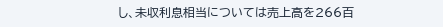し、未収利息相当については売上高を266百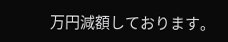万円減額しております。